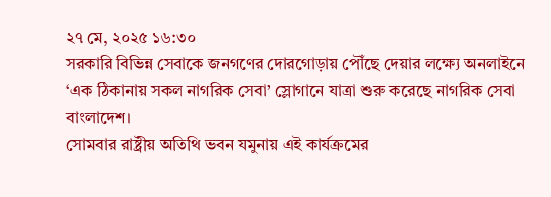২৭ মে, ২০২৫ ১৬:৩০
সরকারি বিভিন্ন সেবাকে জনগণের দোরগোড়ায় পৌঁছে দেয়ার লক্ষ্যে অনলাইনে ‘এক ঠিকানায় সকল নাগরিক সেবা’ স্লোগানে যাত্রা শুরু করেছে নাগরিক সেবা বাংলাদেশ।
সোমবার রাষ্ট্রীয় অতিথি ভবন যমুনায় এই কার্যক্রমের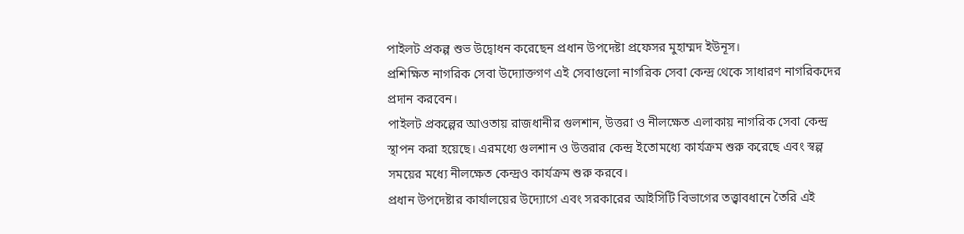পাইলট প্রকল্প শুভ উদ্বোধন করেছেন প্রধান উপদেষ্টা প্রফেসর মুহাম্মদ ইউনূস।
প্রশিক্ষিত নাগরিক সেবা উদ্যোক্তগণ এই সেবাগুলো নাগরিক সেবা কেন্দ্র থেকে সাধারণ নাগরিকদের প্রদান করবেন।
পাইলট প্রকল্পের আওতায় রাজধানীর গুলশান, উত্তরা ও নীলক্ষেত এলাকায় নাগরিক সেবা কেন্দ্র স্থাপন করা হয়েছে। এরমধ্যে গুলশান ও উত্তরার কেন্দ্র ইতোমধ্যে কার্যক্রম শুরু করেছে এবং স্বল্প সময়ের মধ্যে নীলক্ষেত কেন্দ্রও কার্যক্রম শুরু করবে।
প্রধান উপদেষ্টার কার্যালয়ের উদ্যোগে এবং সরকারের আইসিটি বিভাগের তত্ত্বাবধানে তৈরি এই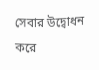সেবার উদ্বোধন করে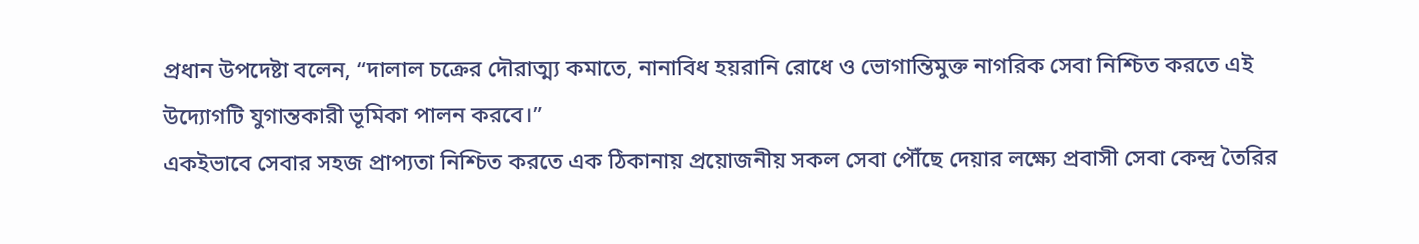প্রধান উপদেষ্টা বলেন, “দালাল চক্রের দৌরাত্ম্য কমাতে, নানাবিধ হয়রানি রোধে ও ভোগান্তিমুক্ত নাগরিক সেবা নিশ্চিত করতে এই উদ্যোগটি যুগান্তকারী ভূমিকা পালন করবে।”
একইভাবে সেবার সহজ প্রাপ্যতা নিশ্চিত করতে এক ঠিকানায় প্রয়োজনীয় সকল সেবা পৌঁছে দেয়ার লক্ষ্যে প্রবাসী সেবা কেন্দ্র তৈরির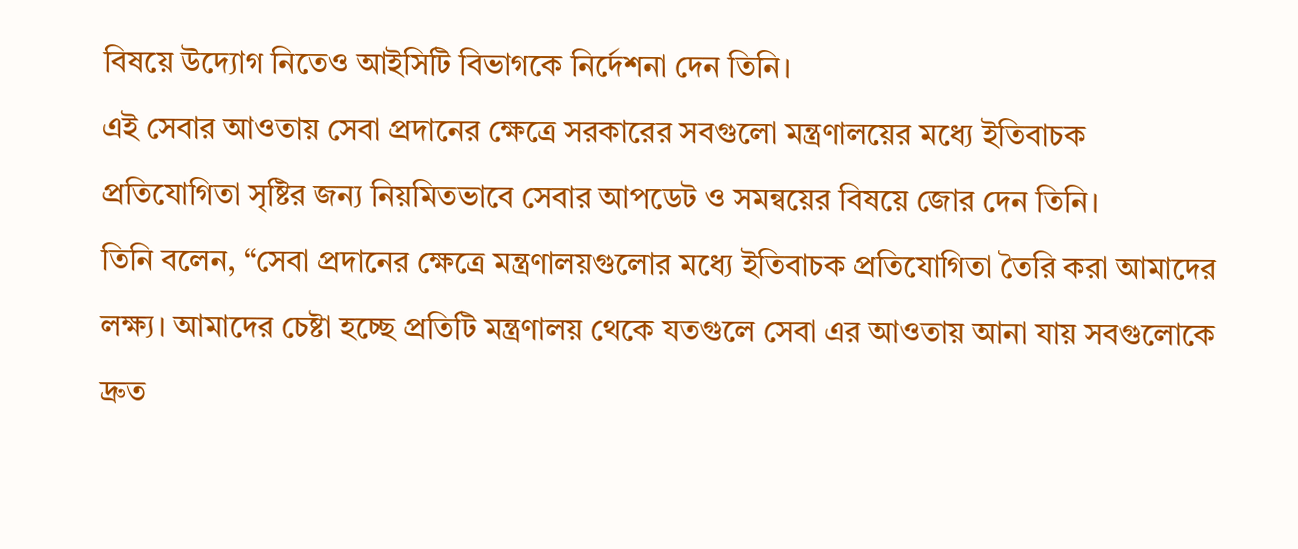বিষয়ে উদ্যোগ নিতেও আইসিটি বিভাগকে নির্দেশনা দেন তিনি।
এই সেবার আওতায় সেবা প্রদানের ক্ষেত্রে সরকারের সবগুলো মন্ত্রণালয়ের মধ্যে ইতিবাচক প্রতিযোগিতা সৃষ্টির জন্য নিয়মিতভাবে সেবার আপডেট ও সমন্বয়ের বিষয়ে জোর দেন তিনি।
তিনি বলেন, “সেবা প্রদানের ক্ষেত্রে মন্ত্রণালয়গুলোর মধ্যে ইতিবাচক প্রতিযোগিতা তৈরি করা আমাদের লক্ষ্য। আমাদের চেষ্টা হচ্ছে প্রতিটি মন্ত্রণালয় থেকে যতগুলে সেবা এর আওতায় আনা যায় সবগুলোকে দ্রুত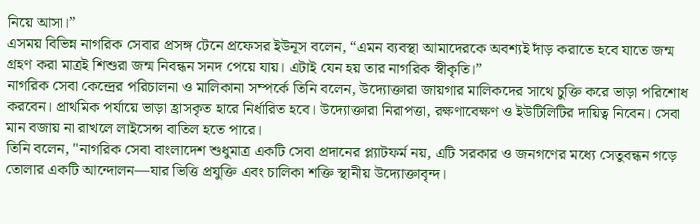নিয়ে আসা।”
এসময় বিভিন্ন নাগরিক সেবার প্রসঙ্গ টেনে প্রফেসর ইউনূস বলেন, “এমন ব্যবস্থা আমাদেরকে অবশ্যই দাঁড় করাতে হবে যাতে জন্ম গ্রহণ করা মাত্রই শিশুরা জন্ম নিবন্ধন সনদ পেয়ে যায়। এটাই যেন হয় তার নাগরিক স্বীকৃতি।”
নাগরিক সেবা কেন্দ্রের পরিচালনা ও মালিকানা সম্পর্কে তিনি বলেন, উদ্যোক্তারা জায়গার মালিকদের সাথে চুক্তি করে ভাড়া পরিশোধ করবেন। প্রাথমিক পর্যায়ে ভাড়া হ্রাসকৃত হারে নির্ধারিত হবে। উদ্যোক্তারা নিরাপত্তা, রক্ষণাবেক্ষণ ও ইউটিলিটির দায়িত্ব নিবেন। সেবা মান বজায় না রাখলে লাইসেন্স বাতিল হতে পারে।
তিনি বলেন, "নাগরিক সেবা বাংলাদেশ শুধুমাত্র একটি সেবা প্রদানের প্ল্যাটফর্ম নয়, এটি সরকার ও জনগণের মধ্যে সেতুবন্ধন গড়ে তোলার একটি আন্দোলন—যার ভিত্তি প্রযুক্তি এবং চালিকা শক্তি স্থানীয় উদ্যোক্তাবৃন্দ।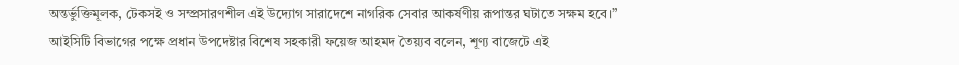অন্তর্ভুক্তিমূলক, টেকসই ও সম্প্রসারণশীল এই উদ্যোগ সারাদেশে নাগরিক সেবার আকর্ষণীয় রূপান্তর ঘটাতে সক্ষম হবে।”
আইসিটি বিভাগের পক্ষে প্রধান উপদেষ্টার বিশেষ সহকারী ফয়েজ আহমদ তৈয়্যব বলেন, শূণ্য বাজেটে এই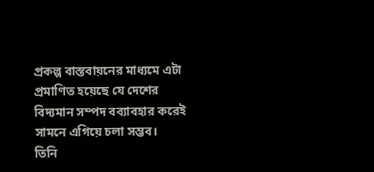প্রকল্প বাস্তবায়নের মাধ্যমে এটা প্রমাণিত হয়েছে যে দেশের বিদ্যমান সম্পদ বব্যাবহার করেই সামনে এগিয়ে চলা সম্ভব।
তিনি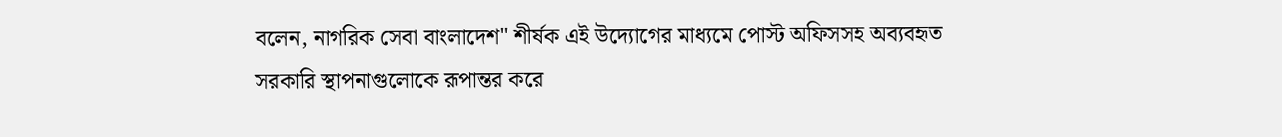বলেন, নাগরিক সেবা বাংলাদেশ" শীর্ষক এই উদ্যোগের মাধ্যমে পোস্ট অফিসসহ অব্যবহৃত সরকারি স্থাপনাগুলোকে রূপান্তর করে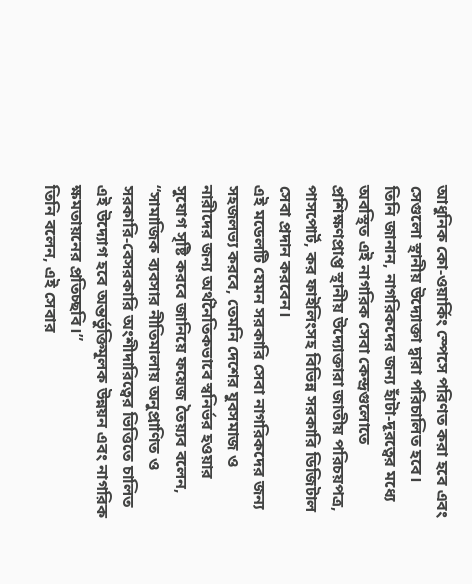আধুনিক কো-ওয়ার্কিং স্পেসে পরিণত করা হবে এবং সেগুলো স্থানীয় উদ্যোক্তা দ্বারা পরিচালিত হবে।
তিনি জানান, নাগরিকদের জন্য হাঁটা-দূরত্বের মধ্যে অবস্থিত এই নাগরিক সেবা কেন্দ্রগুলোতে প্রশিক্ষণপ্রাপ্ত স্থানীয় উদ্যোক্তারা জাতীয় পরিচয়পত্র, পাসপোর্ট, কর ফাইলিংসহ বিভিন্ন সরকারি ডিজিটাল সেবা প্রদান করবেন।
এই মডেলটি যেমন সরকারি সেবা নাগরিকদের জন্য সহজলভ্য করবে, তেমনি দেশের যুবসমাজ ও নারীদের জন্য অর্থনৈতিকভাবে স্বনির্ভর হওয়ার সুযোগ সৃষ্টি করবে জানিয়ে ফয়েজ তৈয়্যব বলেন, “সামাজিক ব্যবসার নীতিমালায় অনুপ্রাণিত ও সরকারি-বেসরকারি অংশীদারিত্বের ভিত্তিতে চালিত এই উদ্যোগ হবে অন্তর্ভুক্তিমূলক উন্নয়ন এবং নাগরিক ক্ষমতায়নের প্রতিচ্ছবি।”
তিনি বলেন, এই সেবার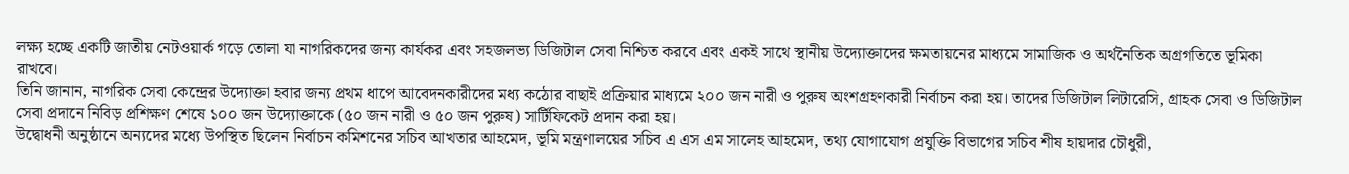লক্ষ্য হচ্ছে একটি জাতীয় নেটওয়ার্ক গড়ে তোলা যা নাগরিকদের জন্য কার্যকর এবং সহজলভ্য ডিজিটাল সেবা নিশ্চিত করবে এবং একই সাথে স্থানীয় উদ্যোক্তাদের ক্ষমতায়নের মাধ্যমে সামাজিক ও অর্থনৈতিক অগ্রগতিতে ভূমিকা রাখবে।
তিনি জানান, নাগরিক সেবা কেন্দ্রের উদ্যোক্তা হবার জন্য প্রথম ধাপে আবেদনকারীদের মধ্য কঠোর বাছাই প্রক্রিয়ার মাধ্যমে ২০০ জন নারী ও পুরুষ অংশগ্রহণকারী নির্বাচন করা হয়। তাদের ডিজিটাল লিটারেসি, গ্রাহক সেবা ও ডিজিটাল সেবা প্রদানে নিবিড় প্রশিক্ষণ শেষে ১০০ জন উদ্যোক্তাকে (৫০ জন নারী ও ৫০ জন পুরুষ) সার্টিফিকেট প্রদান করা হয়।
উদ্বোধনী অনুষ্ঠানে অন্যদের মধ্যে উপস্থিত ছিলেন নির্বাচন কমিশনের সচিব আখতার আহমেদ, ভূমি মন্ত্রণালয়ের সচিব এ এস এম সালেহ আহমেদ, তথ্য যোগাযোগ প্রযুক্তি বিভাগের সচিব শীষ হায়দার চৌধুরী,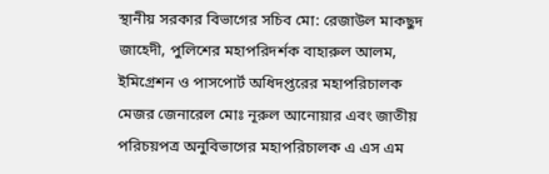স্থানীয় সরকার বিভাগের সচিব মো: রেজাউল মাকছুদ জাহেদী, পুলিশের মহাপরিদর্শক বাহারুল আলম, ইমিগ্রেশন ও পাসপোর্ট অধিদপ্তরের মহাপরিচালক মেজর জেনারেল মোঃ নূরুল আনোয়ার এবং জাতীয় পরিচয়পত্র অনুবিভাগের মহাপরিচালক এ এস এম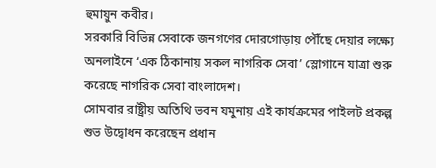হুমায়ুন কবীর।
সরকারি বিভিন্ন সেবাকে জনগণের দোরগোড়ায় পৌঁছে দেয়ার লক্ষ্যে অনলাইনে ‘এক ঠিকানায় সকল নাগরিক সেবা’ স্লোগানে যাত্রা শুরু করেছে নাগরিক সেবা বাংলাদেশ।
সোমবার রাষ্ট্রীয় অতিথি ভবন যমুনায় এই কার্যক্রমের পাইলট প্রকল্প শুভ উদ্বোধন করেছেন প্রধান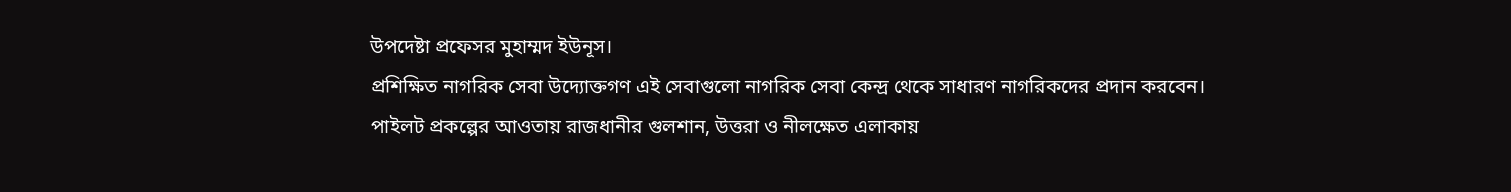উপদেষ্টা প্রফেসর মুহাম্মদ ইউনূস।
প্রশিক্ষিত নাগরিক সেবা উদ্যোক্তগণ এই সেবাগুলো নাগরিক সেবা কেন্দ্র থেকে সাধারণ নাগরিকদের প্রদান করবেন।
পাইলট প্রকল্পের আওতায় রাজধানীর গুলশান, উত্তরা ও নীলক্ষেত এলাকায়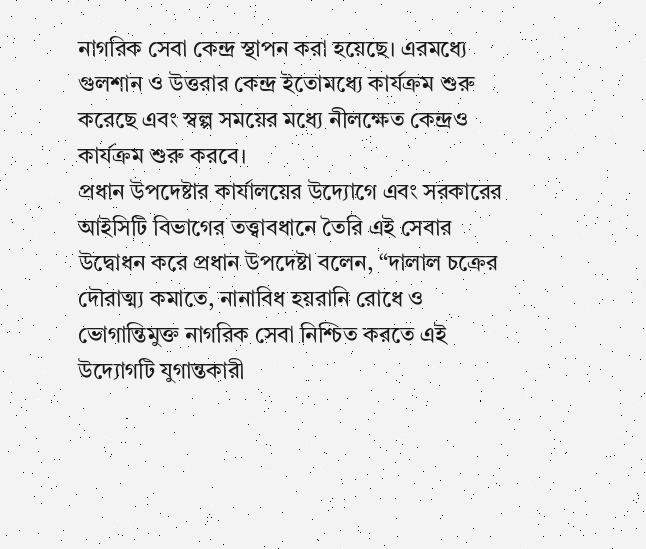নাগরিক সেবা কেন্দ্র স্থাপন করা হয়েছে। এরমধ্যে গুলশান ও উত্তরার কেন্দ্র ইতোমধ্যে কার্যক্রম শুরু করেছে এবং স্বল্প সময়ের মধ্যে নীলক্ষেত কেন্দ্রও কার্যক্রম শুরু করবে।
প্রধান উপদেষ্টার কার্যালয়ের উদ্যোগে এবং সরকারের আইসিটি বিভাগের তত্ত্বাবধানে তৈরি এই সেবার উদ্বোধন করে প্রধান উপদেষ্টা বলেন, “দালাল চক্রের দৌরাত্ম্য কমাতে, নানাবিধ হয়রানি রোধে ও ভোগান্তিমুক্ত নাগরিক সেবা নিশ্চিত করতে এই উদ্যোগটি যুগান্তকারী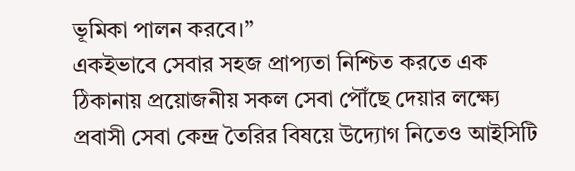ভূমিকা পালন করবে।”
একইভাবে সেবার সহজ প্রাপ্যতা নিশ্চিত করতে এক ঠিকানায় প্রয়োজনীয় সকল সেবা পৌঁছে দেয়ার লক্ষ্যে প্রবাসী সেবা কেন্দ্র তৈরির বিষয়ে উদ্যোগ নিতেও আইসিটি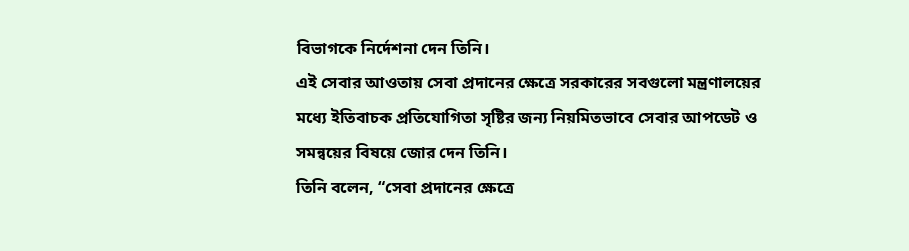বিভাগকে নির্দেশনা দেন তিনি।
এই সেবার আওতায় সেবা প্রদানের ক্ষেত্রে সরকারের সবগুলো মন্ত্রণালয়ের মধ্যে ইতিবাচক প্রতিযোগিতা সৃষ্টির জন্য নিয়মিতভাবে সেবার আপডেট ও সমন্বয়ের বিষয়ে জোর দেন তিনি।
তিনি বলেন, “সেবা প্রদানের ক্ষেত্রে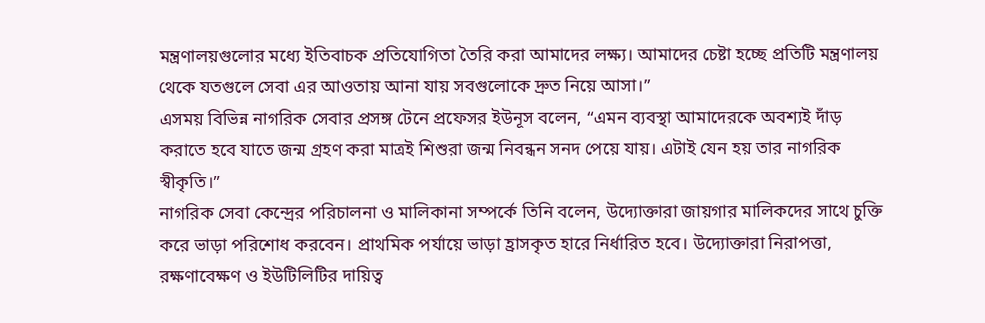মন্ত্রণালয়গুলোর মধ্যে ইতিবাচক প্রতিযোগিতা তৈরি করা আমাদের লক্ষ্য। আমাদের চেষ্টা হচ্ছে প্রতিটি মন্ত্রণালয় থেকে যতগুলে সেবা এর আওতায় আনা যায় সবগুলোকে দ্রুত নিয়ে আসা।”
এসময় বিভিন্ন নাগরিক সেবার প্রসঙ্গ টেনে প্রফেসর ইউনূস বলেন, “এমন ব্যবস্থা আমাদেরকে অবশ্যই দাঁড় করাতে হবে যাতে জন্ম গ্রহণ করা মাত্রই শিশুরা জন্ম নিবন্ধন সনদ পেয়ে যায়। এটাই যেন হয় তার নাগরিক স্বীকৃতি।”
নাগরিক সেবা কেন্দ্রের পরিচালনা ও মালিকানা সম্পর্কে তিনি বলেন, উদ্যোক্তারা জায়গার মালিকদের সাথে চুক্তি করে ভাড়া পরিশোধ করবেন। প্রাথমিক পর্যায়ে ভাড়া হ্রাসকৃত হারে নির্ধারিত হবে। উদ্যোক্তারা নিরাপত্তা, রক্ষণাবেক্ষণ ও ইউটিলিটির দায়িত্ব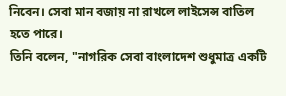নিবেন। সেবা মান বজায় না রাখলে লাইসেন্স বাতিল হতে পারে।
তিনি বলেন, "নাগরিক সেবা বাংলাদেশ শুধুমাত্র একটি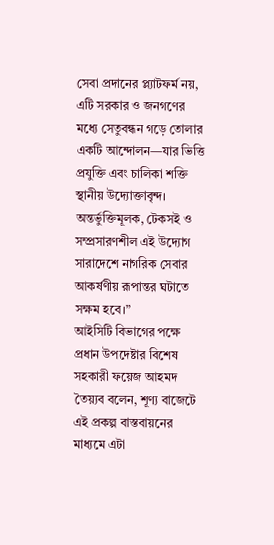সেবা প্রদানের প্ল্যাটফর্ম নয়, এটি সরকার ও জনগণের মধ্যে সেতুবন্ধন গড়ে তোলার একটি আন্দোলন—যার ভিত্তি প্রযুক্তি এবং চালিকা শক্তি স্থানীয় উদ্যোক্তাবৃন্দ। অন্তর্ভুক্তিমূলক, টেকসই ও সম্প্রসারণশীল এই উদ্যোগ সারাদেশে নাগরিক সেবার আকর্ষণীয় রূপান্তর ঘটাতে সক্ষম হবে।”
আইসিটি বিভাগের পক্ষে প্রধান উপদেষ্টার বিশেষ সহকারী ফয়েজ আহমদ তৈয়্যব বলেন, শূণ্য বাজেটে এই প্রকল্প বাস্তবায়নের মাধ্যমে এটা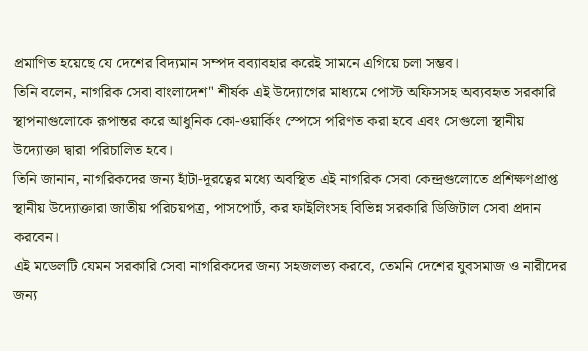প্রমাণিত হয়েছে যে দেশের বিদ্যমান সম্পদ বব্যাবহার করেই সামনে এগিয়ে চলা সম্ভব।
তিনি বলেন, নাগরিক সেবা বাংলাদেশ" শীর্ষক এই উদ্যোগের মাধ্যমে পোস্ট অফিসসহ অব্যবহৃত সরকারি স্থাপনাগুলোকে রূপান্তর করে আধুনিক কো-ওয়ার্কিং স্পেসে পরিণত করা হবে এবং সেগুলো স্থানীয় উদ্যোক্তা দ্বারা পরিচালিত হবে।
তিনি জানান, নাগরিকদের জন্য হাঁটা-দূরত্বের মধ্যে অবস্থিত এই নাগরিক সেবা কেন্দ্রগুলোতে প্রশিক্ষণপ্রাপ্ত স্থানীয় উদ্যোক্তারা জাতীয় পরিচয়পত্র, পাসপোর্ট, কর ফাইলিংসহ বিভিন্ন সরকারি ডিজিটাল সেবা প্রদান করবেন।
এই মডেলটি যেমন সরকারি সেবা নাগরিকদের জন্য সহজলভ্য করবে, তেমনি দেশের যুবসমাজ ও নারীদের জন্য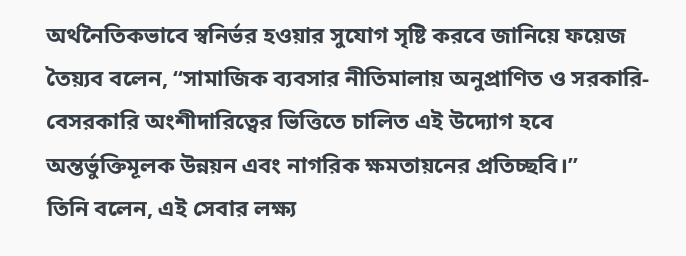অর্থনৈতিকভাবে স্বনির্ভর হওয়ার সুযোগ সৃষ্টি করবে জানিয়ে ফয়েজ তৈয়্যব বলেন, “সামাজিক ব্যবসার নীতিমালায় অনুপ্রাণিত ও সরকারি-বেসরকারি অংশীদারিত্বের ভিত্তিতে চালিত এই উদ্যোগ হবে অন্তর্ভুক্তিমূলক উন্নয়ন এবং নাগরিক ক্ষমতায়নের প্রতিচ্ছবি।”
তিনি বলেন, এই সেবার লক্ষ্য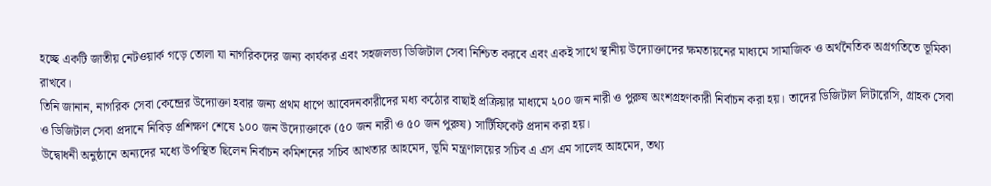হচ্ছে একটি জাতীয় নেটওয়ার্ক গড়ে তোলা যা নাগরিকদের জন্য কার্যকর এবং সহজলভ্য ডিজিটাল সেবা নিশ্চিত করবে এবং একই সাথে স্থানীয় উদ্যোক্তাদের ক্ষমতায়নের মাধ্যমে সামাজিক ও অর্থনৈতিক অগ্রগতিতে ভূমিকা রাখবে।
তিনি জানান, নাগরিক সেবা কেন্দ্রের উদ্যোক্তা হবার জন্য প্রথম ধাপে আবেদনকারীদের মধ্য কঠোর বাছাই প্রক্রিয়ার মাধ্যমে ২০০ জন নারী ও পুরুষ অংশগ্রহণকারী নির্বাচন করা হয়। তাদের ডিজিটাল লিটারেসি, গ্রাহক সেবা ও ডিজিটাল সেবা প্রদানে নিবিড় প্রশিক্ষণ শেষে ১০০ জন উদ্যোক্তাকে (৫০ জন নারী ও ৫০ জন পুরুষ) সার্টিফিকেট প্রদান করা হয়।
উদ্বোধনী অনুষ্ঠানে অন্যদের মধ্যে উপস্থিত ছিলেন নির্বাচন কমিশনের সচিব আখতার আহমেদ, ভূমি মন্ত্রণালয়ের সচিব এ এস এম সালেহ আহমেদ, তথ্য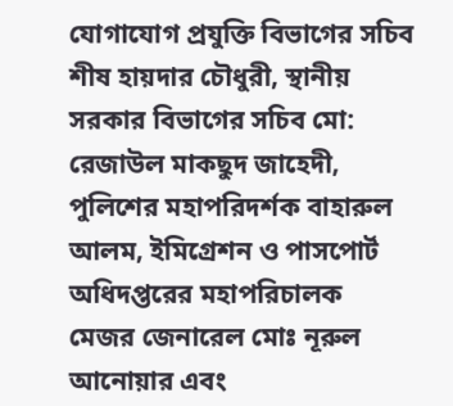যোগাযোগ প্রযুক্তি বিভাগের সচিব শীষ হায়দার চৌধুরী, স্থানীয় সরকার বিভাগের সচিব মো: রেজাউল মাকছুদ জাহেদী, পুলিশের মহাপরিদর্শক বাহারুল আলম, ইমিগ্রেশন ও পাসপোর্ট অধিদপ্তরের মহাপরিচালক মেজর জেনারেল মোঃ নূরুল আনোয়ার এবং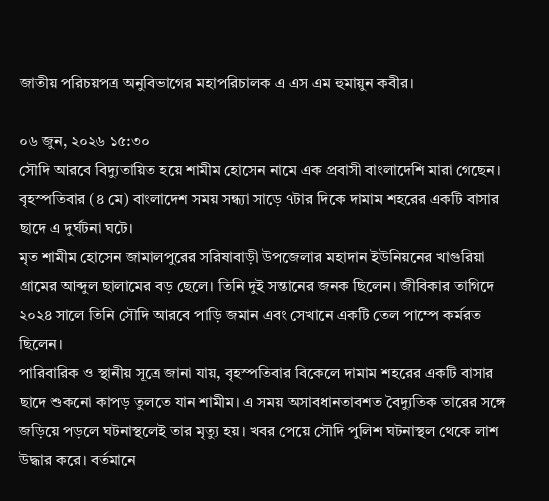জাতীয় পরিচয়পত্র অনুবিভাগের মহাপরিচালক এ এস এম হুমায়ুন কবীর।

০৬ জুন, ২০২৬ ১৫:৩০
সৌদি আরবে বিদ্যুতায়িত হয়ে শামীম হোসেন নামে এক প্রবাসী বাংলাদেশি মারা গেছেন। বৃহস্পতিবার (৪ মে) বাংলাদেশ সময় সন্ধ্যা সাড়ে ৭টার দিকে দামাম শহরের একটি বাসার ছাদে এ দুর্ঘটনা ঘটে।
মৃত শামীম হোসেন জামালপুরের সরিষাবাড়ী উপজেলার মহাদান ইউনিয়নের খাগুরিয়া গ্রামের আব্দুল ছালামের বড় ছেলে। তিনি দুই সন্তানের জনক ছিলেন। জীবিকার তাগিদে ২০২৪ সালে তিনি সৌদি আরবে পাড়ি জমান এবং সেখানে একটি তেল পাম্পে কর্মরত ছিলেন।
পারিবারিক ও স্থানীয় সূত্রে জানা যায়, বৃহস্পতিবার বিকেলে দামাম শহরের একটি বাসার ছাদে শুকনো কাপড় তুলতে যান শামীম। এ সময় অসাবধানতাবশত বৈদ্যুতিক তারের সঙ্গে জড়িয়ে পড়লে ঘটনাস্থলেই তার মৃত্যু হয়। খবর পেয়ে সৌদি পুলিশ ঘটনাস্থল থেকে লাশ উদ্ধার করে। বর্তমানে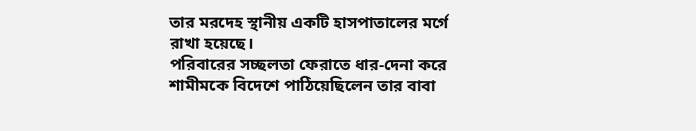তার মরদেহ স্থানীয় একটি হাসপাতালের মর্গে রাখা হয়েছে।
পরিবারের সচ্ছলতা ফেরাতে ধার-দেনা করে শামীমকে বিদেশে পাঠিয়েছিলেন তার বাবা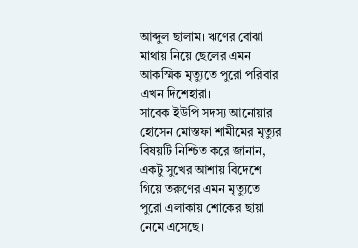আব্দুল ছালাম। ঋণের বোঝা মাথায় নিয়ে ছেলের এমন আকস্মিক মৃত্যুতে পুরো পরিবার এখন দিশেহারা।
সাবেক ইউপি সদস্য আনোয়ার হোসেন মোস্তফা শামীমের মৃত্যুর বিষয়টি নিশ্চিত করে জানান, একটু সুখের আশায় বিদেশে গিয়ে তরুণের এমন মৃত্যুতে পুরো এলাকায় শোকের ছায়া নেমে এসেছে।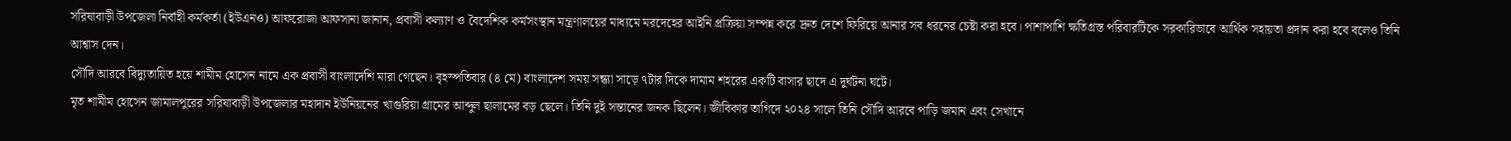সরিষাবাড়ী উপজেলা নির্বাহী কর্মকর্তা (ইউএনও) আফরোজা আফসানা জানান, প্রবাসী কল্যাণ ও বৈদেশিক কর্মসংস্থান মন্ত্রণালয়ের মাধ্যমে মরদেহের আইনি প্রক্রিয়া সম্পন্ন করে দ্রুত দেশে ফিরিয়ে আনার সব ধরনের চেষ্টা করা হবে। পাশাপাশি ক্ষতিগ্রস্ত পরিবারটিকে সরকারিভাবে আর্থিক সহায়তা প্রদান করা হবে বলেও তিনি আশ্বাস দেন।
সৌদি আরবে বিদ্যুতায়িত হয়ে শামীম হোসেন নামে এক প্রবাসী বাংলাদেশি মারা গেছেন। বৃহস্পতিবার (৪ মে) বাংলাদেশ সময় সন্ধ্যা সাড়ে ৭টার দিকে দামাম শহরের একটি বাসার ছাদে এ দুর্ঘটনা ঘটে।
মৃত শামীম হোসেন জামালপুরের সরিষাবাড়ী উপজেলার মহাদান ইউনিয়নের খাগুরিয়া গ্রামের আব্দুল ছালামের বড় ছেলে। তিনি দুই সন্তানের জনক ছিলেন। জীবিকার তাগিদে ২০২৪ সালে তিনি সৌদি আরবে পাড়ি জমান এবং সেখানে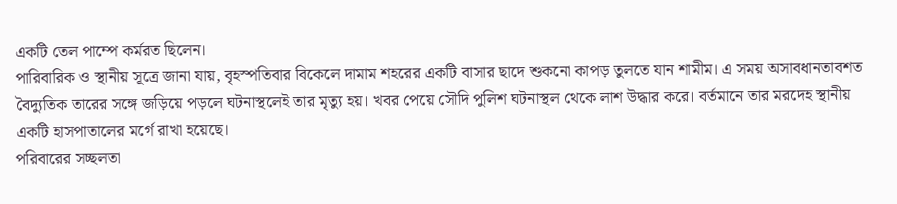একটি তেল পাম্পে কর্মরত ছিলেন।
পারিবারিক ও স্থানীয় সূত্রে জানা যায়, বৃহস্পতিবার বিকেলে দামাম শহরের একটি বাসার ছাদে শুকনো কাপড় তুলতে যান শামীম। এ সময় অসাবধানতাবশত বৈদ্যুতিক তারের সঙ্গে জড়িয়ে পড়লে ঘটনাস্থলেই তার মৃত্যু হয়। খবর পেয়ে সৌদি পুলিশ ঘটনাস্থল থেকে লাশ উদ্ধার করে। বর্তমানে তার মরদেহ স্থানীয় একটি হাসপাতালের মর্গে রাখা হয়েছে।
পরিবারের সচ্ছলতা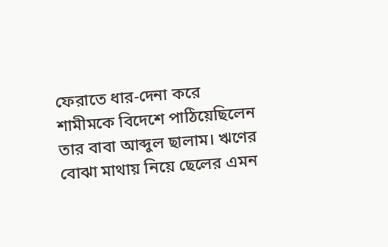ফেরাতে ধার-দেনা করে শামীমকে বিদেশে পাঠিয়েছিলেন তার বাবা আব্দুল ছালাম। ঋণের বোঝা মাথায় নিয়ে ছেলের এমন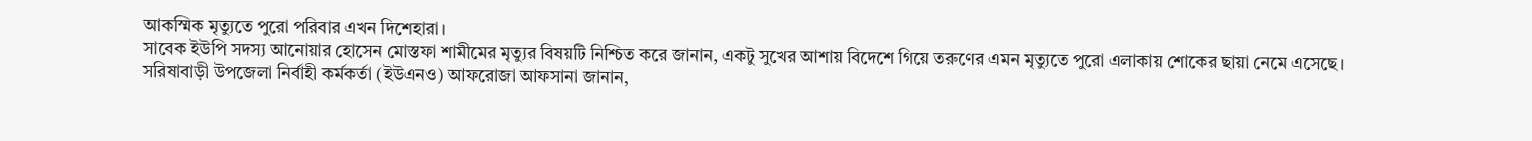আকস্মিক মৃত্যুতে পুরো পরিবার এখন দিশেহারা।
সাবেক ইউপি সদস্য আনোয়ার হোসেন মোস্তফা শামীমের মৃত্যুর বিষয়টি নিশ্চিত করে জানান, একটু সুখের আশায় বিদেশে গিয়ে তরুণের এমন মৃত্যুতে পুরো এলাকায় শোকের ছায়া নেমে এসেছে।
সরিষাবাড়ী উপজেলা নির্বাহী কর্মকর্তা (ইউএনও) আফরোজা আফসানা জানান,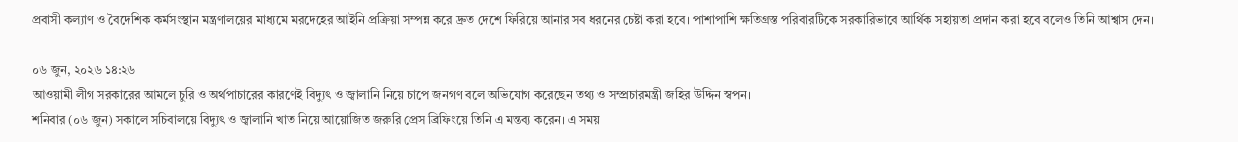প্রবাসী কল্যাণ ও বৈদেশিক কর্মসংস্থান মন্ত্রণালয়ের মাধ্যমে মরদেহের আইনি প্রক্রিয়া সম্পন্ন করে দ্রুত দেশে ফিরিয়ে আনার সব ধরনের চেষ্টা করা হবে। পাশাপাশি ক্ষতিগ্রস্ত পরিবারটিকে সরকারিভাবে আর্থিক সহায়তা প্রদান করা হবে বলেও তিনি আশ্বাস দেন।

০৬ জুন, ২০২৬ ১৪:২৬
আওয়ামী লীগ সরকারের আমলে চুরি ও অর্থপাচারের কারণেই বিদ্যুৎ ও জ্বালানি নিয়ে চাপে জনগণ বলে অভিযোগ করেছেন তথ্য ও সম্প্রচারমন্ত্রী জহির উদ্দিন স্বপন।
শনিবার (০৬ জুন) সকালে সচিবালয়ে বিদ্যুৎ ও জ্বালানি খাত নিয়ে আয়োজিত জরুরি প্রেস ব্রিফিংয়ে তিনি এ মন্তব্য করেন। এ সময়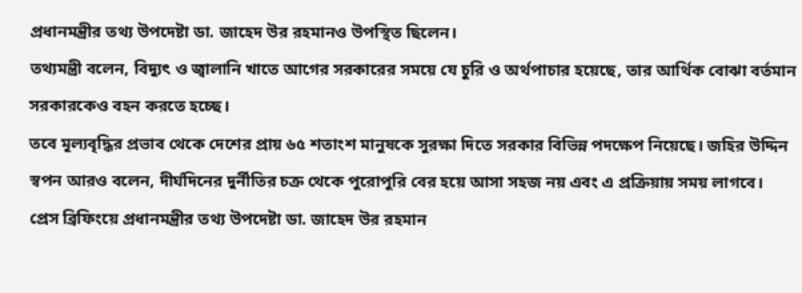প্রধানমন্ত্রীর তথ্য উপদেষ্টা ডা. জাহেদ উর রহমানও উপস্থিত ছিলেন।
তথ্যমন্ত্রী বলেন, বিদ্যুৎ ও জ্বালানি খাতে আগের সরকারের সময়ে যে চুরি ও অর্থপাচার হয়েছে, তার আর্থিক বোঝা বর্তমান সরকারকেও বহন করতে হচ্ছে।
তবে মূল্যবৃদ্ধির প্রভাব থেকে দেশের প্রায় ৬৫ শতাংশ মানুষকে সুরক্ষা দিতে সরকার বিভিন্ন পদক্ষেপ নিয়েছে। জহির উদ্দিন স্বপন আরও বলেন, দীর্ঘদিনের দুর্নীতির চক্র থেকে পুরোপুরি বের হয়ে আসা সহজ নয় এবং এ প্রক্রিয়ায় সময় লাগবে।
প্রেস ব্রিফিংয়ে প্রধানমন্ত্রীর তথ্য উপদেষ্টা ডা. জাহেদ উর রহমান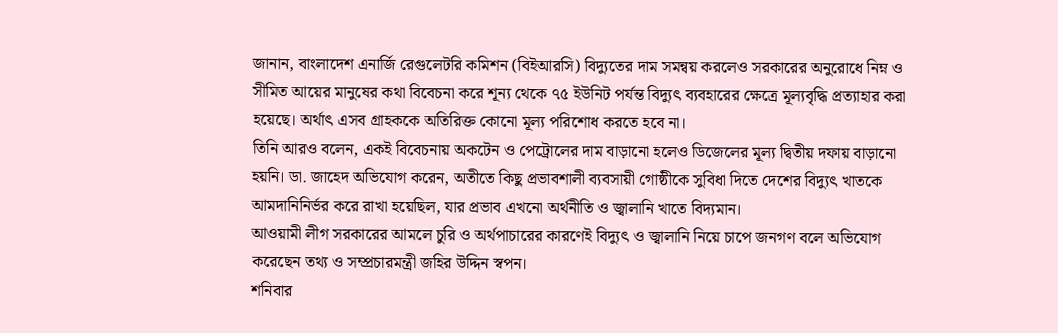জানান, বাংলাদেশ এনার্জি রেগুলেটরি কমিশন (বিইআরসি) বিদ্যুতের দাম সমন্বয় করলেও সরকারের অনুরোধে নিম্ন ও সীমিত আয়ের মানুষের কথা বিবেচনা করে শূন্য থেকে ৭৫ ইউনিট পর্যন্ত বিদ্যুৎ ব্যবহারের ক্ষেত্রে মূল্যবৃদ্ধি প্রত্যাহার করা হয়েছে। অর্থাৎ এসব গ্রাহককে অতিরিক্ত কোনো মূল্য পরিশোধ করতে হবে না।
তিনি আরও বলেন, একই বিবেচনায় অকটেন ও পেট্রোলের দাম বাড়ানো হলেও ডিজেলের মূল্য দ্বিতীয় দফায় বাড়ানো হয়নি। ডা. জাহেদ অভিযোগ করেন, অতীতে কিছু প্রভাবশালী ব্যবসায়ী গোষ্ঠীকে সুবিধা দিতে দেশের বিদ্যুৎ খাতকে আমদানিনির্ভর করে রাখা হয়েছিল, যার প্রভাব এখনো অর্থনীতি ও জ্বালানি খাতে বিদ্যমান।
আওয়ামী লীগ সরকারের আমলে চুরি ও অর্থপাচারের কারণেই বিদ্যুৎ ও জ্বালানি নিয়ে চাপে জনগণ বলে অভিযোগ করেছেন তথ্য ও সম্প্রচারমন্ত্রী জহির উদ্দিন স্বপন।
শনিবার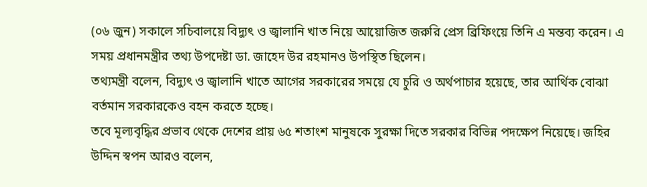(০৬ জুন) সকালে সচিবালয়ে বিদ্যুৎ ও জ্বালানি খাত নিয়ে আয়োজিত জরুরি প্রেস ব্রিফিংয়ে তিনি এ মন্তব্য করেন। এ সময় প্রধানমন্ত্রীর তথ্য উপদেষ্টা ডা. জাহেদ উর রহমানও উপস্থিত ছিলেন।
তথ্যমন্ত্রী বলেন, বিদ্যুৎ ও জ্বালানি খাতে আগের সরকারের সময়ে যে চুরি ও অর্থপাচার হয়েছে, তার আর্থিক বোঝা বর্তমান সরকারকেও বহন করতে হচ্ছে।
তবে মূল্যবৃদ্ধির প্রভাব থেকে দেশের প্রায় ৬৫ শতাংশ মানুষকে সুরক্ষা দিতে সরকার বিভিন্ন পদক্ষেপ নিয়েছে। জহির উদ্দিন স্বপন আরও বলেন,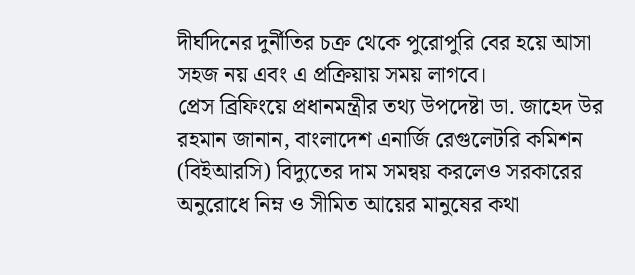দীর্ঘদিনের দুর্নীতির চক্র থেকে পুরোপুরি বের হয়ে আসা সহজ নয় এবং এ প্রক্রিয়ায় সময় লাগবে।
প্রেস ব্রিফিংয়ে প্রধানমন্ত্রীর তথ্য উপদেষ্টা ডা. জাহেদ উর রহমান জানান, বাংলাদেশ এনার্জি রেগুলেটরি কমিশন (বিইআরসি) বিদ্যুতের দাম সমন্বয় করলেও সরকারের অনুরোধে নিম্ন ও সীমিত আয়ের মানুষের কথা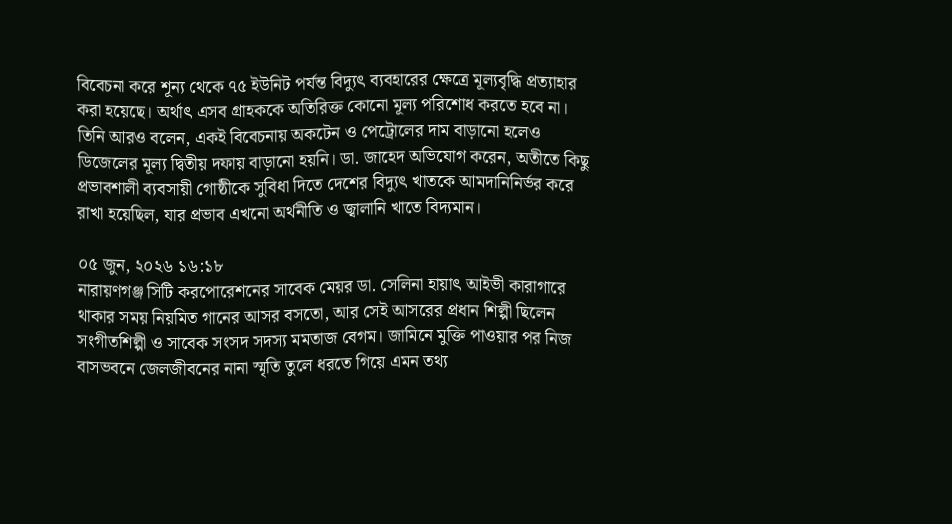বিবেচনা করে শূন্য থেকে ৭৫ ইউনিট পর্যন্ত বিদ্যুৎ ব্যবহারের ক্ষেত্রে মূল্যবৃদ্ধি প্রত্যাহার করা হয়েছে। অর্থাৎ এসব গ্রাহককে অতিরিক্ত কোনো মূল্য পরিশোধ করতে হবে না।
তিনি আরও বলেন, একই বিবেচনায় অকটেন ও পেট্রোলের দাম বাড়ানো হলেও ডিজেলের মূল্য দ্বিতীয় দফায় বাড়ানো হয়নি। ডা. জাহেদ অভিযোগ করেন, অতীতে কিছু প্রভাবশালী ব্যবসায়ী গোষ্ঠীকে সুবিধা দিতে দেশের বিদ্যুৎ খাতকে আমদানিনির্ভর করে রাখা হয়েছিল, যার প্রভাব এখনো অর্থনীতি ও জ্বালানি খাতে বিদ্যমান।

০৫ জুন, ২০২৬ ১৬:১৮
নারায়ণগঞ্জ সিটি করপোরেশনের সাবেক মেয়র ডা. সেলিনা হায়াৎ আইভী কারাগারে থাকার সময় নিয়মিত গানের আসর বসতো, আর সেই আসরের প্রধান শিল্পী ছিলেন সংগীতশিল্পী ও সাবেক সংসদ সদস্য মমতাজ বেগম। জামিনে মুক্তি পাওয়ার পর নিজ বাসভবনে জেলজীবনের নানা স্মৃতি তুলে ধরতে গিয়ে এমন তথ্য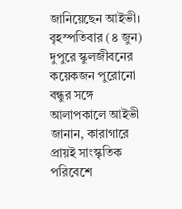জানিয়েছেন আইভী।
বৃহস্পতিবার (৪ জুন) দুপুরে স্কুলজীবনের কয়েকজন পুরোনো বন্ধুর সঙ্গে আলাপকালে আইভী জানান, কারাগারে প্রায়ই সাংস্কৃতিক পরিবেশে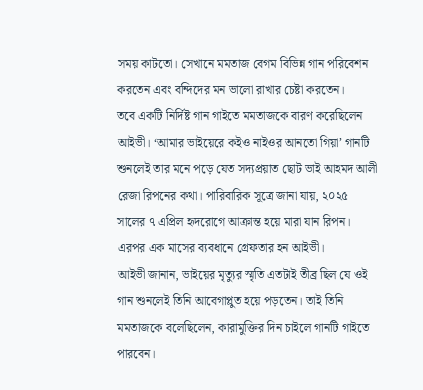সময় কাটতো। সেখানে মমতাজ বেগম বিভিন্ন গান পরিবেশন করতেন এবং বন্দিদের মন ভালো রাখার চেষ্টা করতেন।
তবে একটি নির্দিষ্ট গান গাইতে মমতাজকে বারণ করেছিলেন আইভী। ‘আমার ভাইয়েরে কইও নাইওর আনতো গিয়া’ গানটি শুনলেই তার মনে পড়ে যেত সদ্যপ্রয়াত ছোট ভাই আহমদ আলী রেজা রিপনের কথা। পারিবারিক সূত্রে জানা যায়, ২০২৫ সালের ৭ এপ্রিল হৃদরোগে আক্রান্ত হয়ে মারা যান রিপন। এরপর এক মাসের ব্যবধানে গ্রেফতার হন আইভী।
আইভী জানান, ভাইয়ের মৃত্যুর স্মৃতি এতটাই তীব্র ছিল যে ওই গান শুনলেই তিনি আবেগাপ্লুত হয়ে পড়তেন। তাই তিনি মমতাজকে বলেছিলেন, কারামুক্তির দিন চাইলে গানটি গাইতে পারবেন।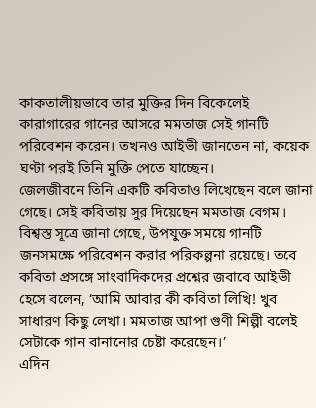কাকতালীয়ভাবে তার মুক্তির দিন বিকেলেই কারাগারের গানের আসরে মমতাজ সেই গানটি পরিবেশন করেন। তখনও আইভী জানতেন না, কয়েক ঘণ্টা পরই তিনি মুক্তি পেতে যাচ্ছেন।
জেলজীবনে তিনি একটি কবিতাও লিখেছেন বলে জানা গেছে। সেই কবিতায় সুর দিয়েছেন মমতাজ বেগম। বিশ্বস্ত সূত্রে জানা গেছে, উপযুক্ত সময়ে গানটি জনসমক্ষে পরিবেশন করার পরিকল্পনা রয়েছে। তবে কবিতা প্রসঙ্গে সাংবাদিকদের প্রশ্নের জবাবে আইভী হেসে বলেন, ‘আমি আবার কী কবিতা লিখি! খুব সাধারণ কিছু লেখা। মমতাজ আপা গুণী শিল্পী বলেই সেটাকে গান বানানোর চেষ্টা করেছেন।’
এদিন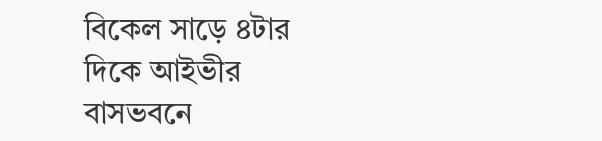বিকেল সাড়ে ৪টার দিকে আইভীর বাসভবনে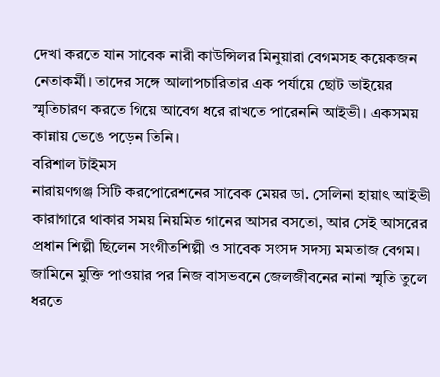দেখা করতে যান সাবেক নারী কাউন্সিলর মিনুয়ারা বেগমসহ কয়েকজন নেতাকর্মী। তাদের সঙ্গে আলাপচারিতার এক পর্যায়ে ছোট ভাইয়ের স্মৃতিচারণ করতে গিয়ে আবেগ ধরে রাখতে পারেননি আইভী। একসময় কান্নায় ভেঙে পড়েন তিনি।
বরিশাল টাইমস
নারায়ণগঞ্জ সিটি করপোরেশনের সাবেক মেয়র ডা. সেলিনা হায়াৎ আইভী কারাগারে থাকার সময় নিয়মিত গানের আসর বসতো, আর সেই আসরের প্রধান শিল্পী ছিলেন সংগীতশিল্পী ও সাবেক সংসদ সদস্য মমতাজ বেগম। জামিনে মুক্তি পাওয়ার পর নিজ বাসভবনে জেলজীবনের নানা স্মৃতি তুলে ধরতে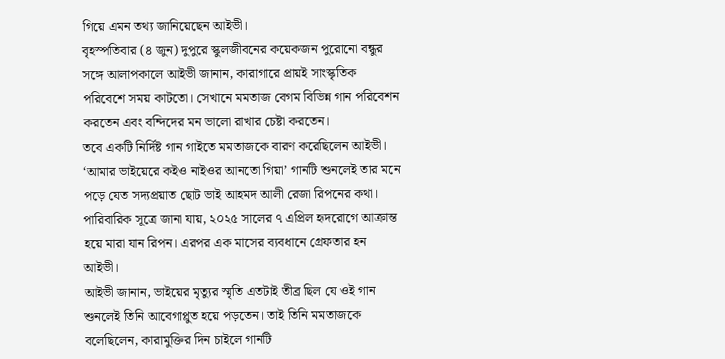গিয়ে এমন তথ্য জানিয়েছেন আইভী।
বৃহস্পতিবার (৪ জুন) দুপুরে স্কুলজীবনের কয়েকজন পুরোনো বন্ধুর সঙ্গে আলাপকালে আইভী জানান, কারাগারে প্রায়ই সাংস্কৃতিক পরিবেশে সময় কাটতো। সেখানে মমতাজ বেগম বিভিন্ন গান পরিবেশন করতেন এবং বন্দিদের মন ভালো রাখার চেষ্টা করতেন।
তবে একটি নির্দিষ্ট গান গাইতে মমতাজকে বারণ করেছিলেন আইভী। ‘আমার ভাইয়েরে কইও নাইওর আনতো গিয়া’ গানটি শুনলেই তার মনে পড়ে যেত সদ্যপ্রয়াত ছোট ভাই আহমদ আলী রেজা রিপনের কথা। পারিবারিক সূত্রে জানা যায়, ২০২৫ সালের ৭ এপ্রিল হৃদরোগে আক্রান্ত হয়ে মারা যান রিপন। এরপর এক মাসের ব্যবধানে গ্রেফতার হন আইভী।
আইভী জানান, ভাইয়ের মৃত্যুর স্মৃতি এতটাই তীব্র ছিল যে ওই গান শুনলেই তিনি আবেগাপ্লুত হয়ে পড়তেন। তাই তিনি মমতাজকে বলেছিলেন, কারামুক্তির দিন চাইলে গানটি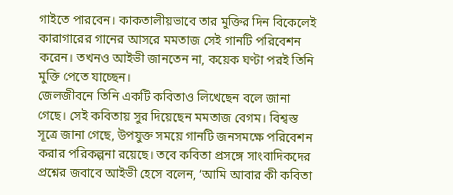গাইতে পারবেন। কাকতালীয়ভাবে তার মুক্তির দিন বিকেলেই কারাগারের গানের আসরে মমতাজ সেই গানটি পরিবেশন করেন। তখনও আইভী জানতেন না, কয়েক ঘণ্টা পরই তিনি মুক্তি পেতে যাচ্ছেন।
জেলজীবনে তিনি একটি কবিতাও লিখেছেন বলে জানা গেছে। সেই কবিতায় সুর দিয়েছেন মমতাজ বেগম। বিশ্বস্ত সূত্রে জানা গেছে, উপযুক্ত সময়ে গানটি জনসমক্ষে পরিবেশন করার পরিকল্পনা রয়েছে। তবে কবিতা প্রসঙ্গে সাংবাদিকদের প্রশ্নের জবাবে আইভী হেসে বলেন, ‘আমি আবার কী কবিতা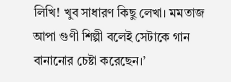লিখি! খুব সাধারণ কিছু লেখা। মমতাজ আপা গুণী শিল্পী বলেই সেটাকে গান বানানোর চেষ্টা করেছেন।’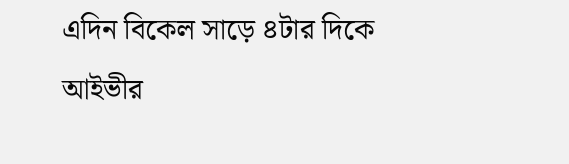এদিন বিকেল সাড়ে ৪টার দিকে আইভীর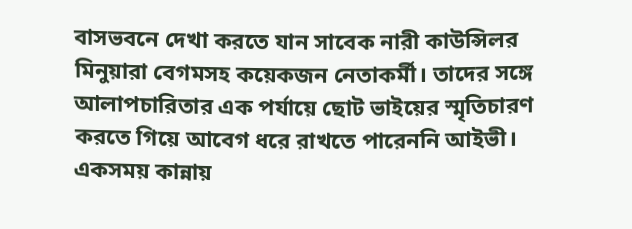বাসভবনে দেখা করতে যান সাবেক নারী কাউন্সিলর মিনুয়ারা বেগমসহ কয়েকজন নেতাকর্মী। তাদের সঙ্গে আলাপচারিতার এক পর্যায়ে ছোট ভাইয়ের স্মৃতিচারণ করতে গিয়ে আবেগ ধরে রাখতে পারেননি আইভী। একসময় কান্নায়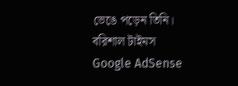ভেঙে পড়েন তিনি।
বরিশাল টাইমস
Google AdSense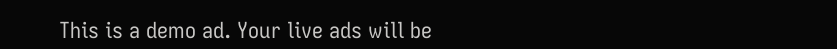This is a demo ad. Your live ads will be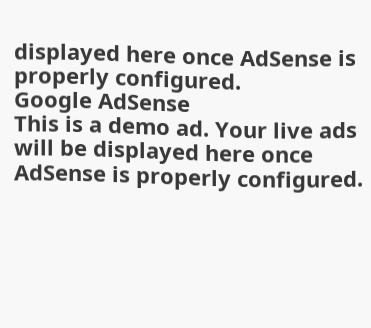displayed here once AdSense is properly configured.
Google AdSense
This is a demo ad. Your live ads will be displayed here once AdSense is properly configured.